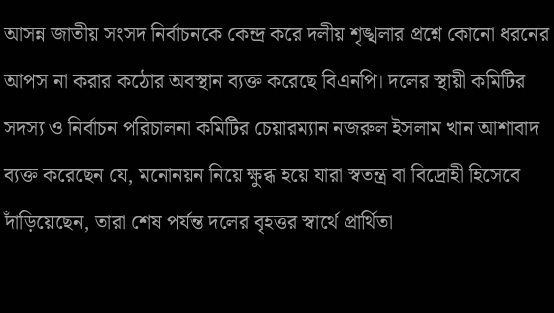আসন্ন জাতীয় সংসদ নির্বাচনকে কেন্দ্র করে দলীয় শৃঙ্খলার প্রশ্নে কোনো ধরনের আপস না করার কঠোর অবস্থান ব্যক্ত করেছে বিএনপি। দলের স্থায়ী কমিটির সদস্য ও নির্বাচন পরিচালনা কমিটির চেয়ারম্যান নজরুল ইসলাম খান আশাবাদ ব্যক্ত করেছেন যে, মনোনয়ন নিয়ে ক্ষুব্ধ হয়ে যারা স্বতন্ত্র বা বিদ্রোহী হিসেবে দাঁড়িয়েছেন, তারা শেষ পর্যন্ত দলের বৃহত্তর স্বার্থে প্রার্থিতা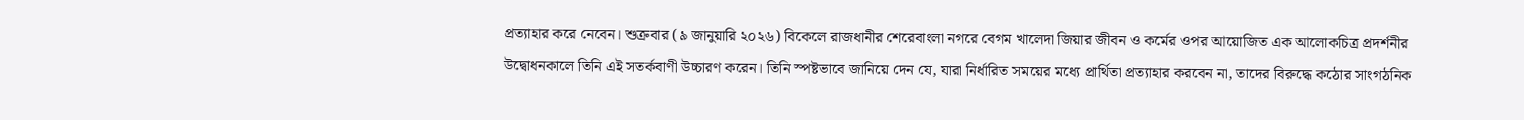প্রত্যাহার করে নেবেন। শুক্রবার (৯ জানুয়ারি ২০২৬) বিকেলে রাজধানীর শেরেবাংলা নগরে বেগম খালেদা জিয়ার জীবন ও কর্মের ওপর আয়োজিত এক আলোকচিত্র প্রদর্শনীর উদ্বোধনকালে তিনি এই সতর্কবাণী উচ্চারণ করেন। তিনি স্পষ্টভাবে জানিয়ে দেন যে, যারা নির্ধারিত সময়ের মধ্যে প্রার্থিতা প্রত্যাহার করবেন না, তাদের বিরুদ্ধে কঠোর সাংগঠনিক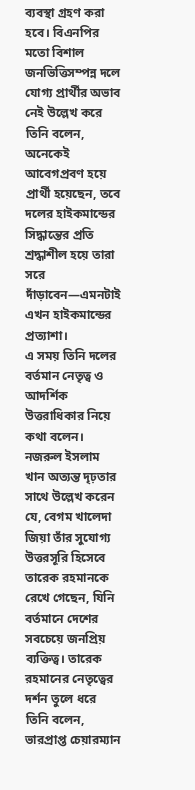ব্যবস্থা গ্রহণ করা হবে। বিএনপির মতো বিশাল জনভিত্তিসম্পন্ন দলে যোগ্য প্রার্থীর অভাব নেই উল্লেখ করে তিনি বলেন, অনেকেই আবেগপ্রবণ হয়ে প্রার্থী হয়েছেন, তবে দলের হাইকমান্ডের সিদ্ধান্তের প্রতি শ্রদ্ধাশীল হয়ে তারা সরে দাঁড়াবেন—এমনটাই এখন হাইকমান্ডের প্রত্যাশা।
এ সময় তিনি দলের বর্তমান নেতৃত্ব ও আদর্শিক উত্তরাধিকার নিয়ে কথা বলেন। নজরুল ইসলাম খান অত্যন্ত দৃঢ়তার সাথে উল্লেখ করেন যে, বেগম খালেদা জিয়া তাঁর সুযোগ্য উত্তরসূরি হিসেবে তারেক রহমানকে রেখে গেছেন, যিনি বর্তমানে দেশের সবচেয়ে জনপ্রিয় ব্যক্তিত্ব। তারেক রহমানের নেতৃত্বের দর্শন তুলে ধরে তিনি বলেন, ভারপ্রাপ্ত চেয়ারম্যান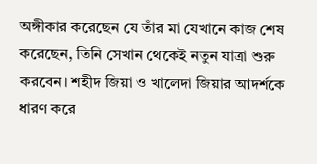অঙ্গীকার করেছেন যে তাঁর মা যেখানে কাজ শেষ করেছেন, তিনি সেখান থেকেই নতুন যাত্রা শুরু করবেন। শহীদ জিয়া ও খালেদা জিয়ার আদর্শকে ধারণ করে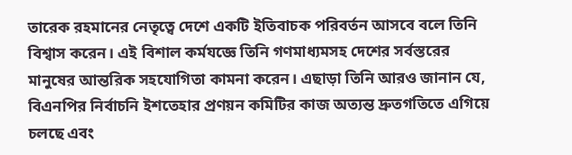তারেক রহমানের নেতৃত্বে দেশে একটি ইতিবাচক পরিবর্তন আসবে বলে তিনি বিশ্বাস করেন। এই বিশাল কর্মযজ্ঞে তিনি গণমাধ্যমসহ দেশের সর্বস্তরের মানুষের আন্তরিক সহযোগিতা কামনা করেন। এছাড়া তিনি আরও জানান যে, বিএনপির নির্বাচনি ইশতেহার প্রণয়ন কমিটির কাজ অত্যন্ত দ্রুতগতিতে এগিয়ে চলছে এবং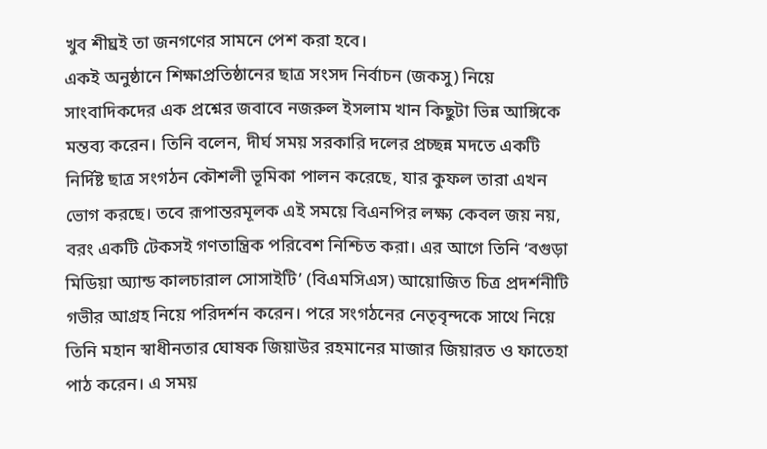খুব শীঘ্রই তা জনগণের সামনে পেশ করা হবে।
একই অনুষ্ঠানে শিক্ষাপ্রতিষ্ঠানের ছাত্র সংসদ নির্বাচন (জকসু) নিয়ে সাংবাদিকদের এক প্রশ্নের জবাবে নজরুল ইসলাম খান কিছুটা ভিন্ন আঙ্গিকে মন্তব্য করেন। তিনি বলেন, দীর্ঘ সময় সরকারি দলের প্রচ্ছন্ন মদতে একটি নির্দিষ্ট ছাত্র সংগঠন কৌশলী ভূমিকা পালন করেছে, যার কুফল তারা এখন ভোগ করছে। তবে রূপান্তরমূলক এই সময়ে বিএনপির লক্ষ্য কেবল জয় নয়, বরং একটি টেকসই গণতান্ত্রিক পরিবেশ নিশ্চিত করা। এর আগে তিনি ‘বগুড়া মিডিয়া অ্যান্ড কালচারাল সোসাইটি’ (বিএমসিএস) আয়োজিত চিত্র প্রদর্শনীটি গভীর আগ্রহ নিয়ে পরিদর্শন করেন। পরে সংগঠনের নেতৃবৃন্দকে সাথে নিয়ে তিনি মহান স্বাধীনতার ঘোষক জিয়াউর রহমানের মাজার জিয়ারত ও ফাতেহা পাঠ করেন। এ সময়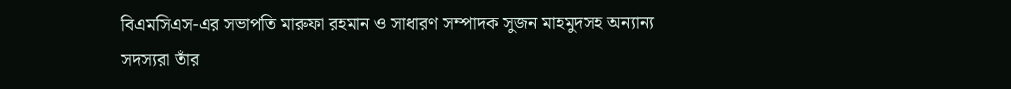বিএমসিএস-এর সভাপতি মারুফা রহমান ও সাধারণ সম্পাদক সুজন মাহমুদসহ অন্যান্য সদস্যরা তাঁর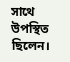সাথে উপস্থিত ছিলেন।